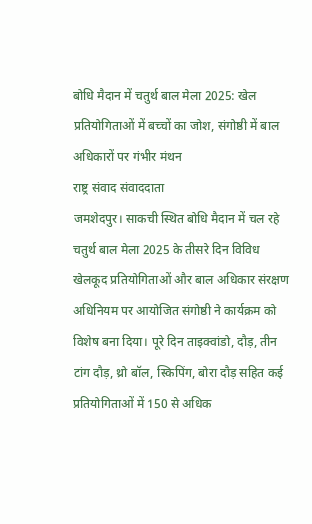बोधि मैदान में चतुर्थ बाल मेला 2025: खेल प्रतियोगिताओं में बच्चों का जोश, संगोष्ठी में बाल अधिकारों पर गंभीर मंथन
राष्ट्र संवाद संवाददाता
जमशेदपुर। साकची स्थित बोधि मैदान में चल रहे चतुर्थ बाल मेला 2025 के तीसरे दिन विविध खेलकूद प्रतियोगिताओं और बाल अधिकार संरक्षण अधिनियम पर आयोजित संगोष्ठी ने कार्यक्रम को विशेष बना दिया। पूरे दिन ताइक्वांडो, दौड़, तीन टांग दौड़, थ्रो बॉल, स्किपिंग, बोरा दौड़ सहित कई प्रतियोगिताओं में 150 से अधिक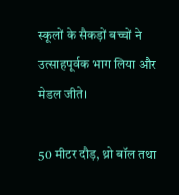स्कूलों के सैकड़ों बच्चों ने उत्साहपूर्वक भाग लिया और मेडल जीते।

50 मीटर दौड़, थ्रो बॉल तथा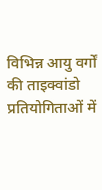विभिन्न आयु वर्गों की ताइक्वांडो प्रतियोगिताओं में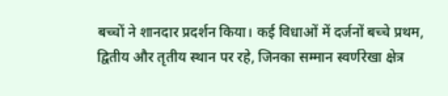बच्चों ने शानदार प्रदर्शन किया। कई विधाओं में दर्जनों बच्चे प्रथम, द्वितीय और तृतीय स्थान पर रहे, जिनका सम्मान स्वर्णरेखा क्षेत्र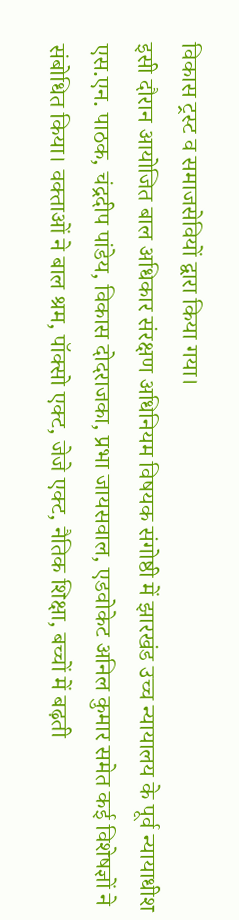विकास ट्रस्ट व समाजसेवियों द्वारा किया गया।
इसी दौरान आयोजित बाल अधिकार संरक्षण अधिनियम विषयक संगोष्ठी में झारखंड उच्च न्यायालय के पूर्व न्यायाधीश एस.एन. पाठक, चंद्रदीप पांडेय, विकास दोदराजका, प्रभा जायसवाल, एडवोकेट अनिल कुमार समेत कई विशेषज्ञों ने संबोधित किया। वक्ताओं ने बाल श्रम, पॉक्सो एक्ट, जेजे एक्ट, नैतिक शिक्षा, बच्चों में बढ़ती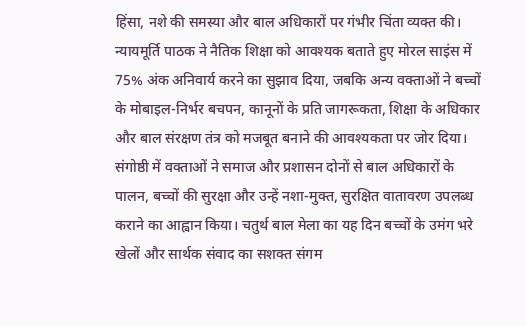हिंसा, नशे की समस्या और बाल अधिकारों पर गंभीर चिंता व्यक्त की।
न्यायमूर्ति पाठक ने नैतिक शिक्षा को आवश्यक बताते हुए मोरल साइंस में 75% अंक अनिवार्य करने का सुझाव दिया, जबकि अन्य वक्ताओं ने बच्चों के मोबाइल-निर्भर बचपन, कानूनों के प्रति जागरूकता, शिक्षा के अधिकार और बाल संरक्षण तंत्र को मजबूत बनाने की आवश्यकता पर जोर दिया।
संगोष्ठी में वक्ताओं ने समाज और प्रशासन दोनों से बाल अधिकारों के पालन, बच्चों की सुरक्षा और उन्हें नशा-मुक्त, सुरक्षित वातावरण उपलब्ध कराने का आह्वान किया। चतुर्थ बाल मेला का यह दिन बच्चों के उमंग भरे खेलों और सार्थक संवाद का सशक्त संगम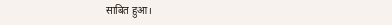साबित हुआ।